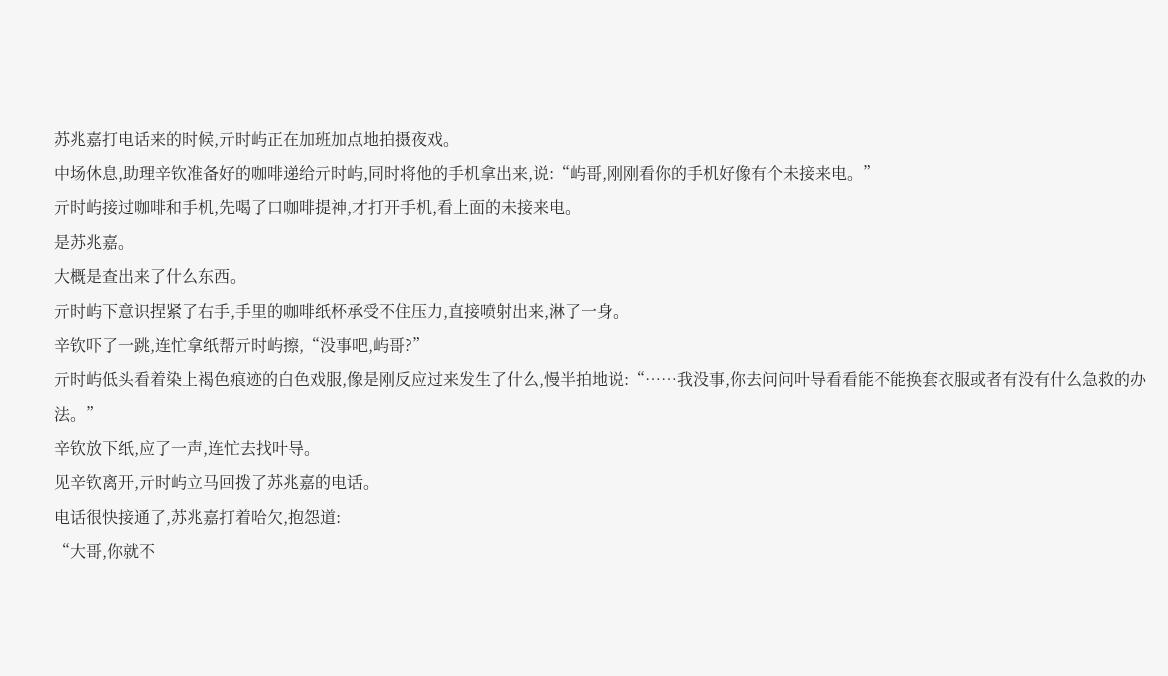苏兆嘉打电话来的时候,亓时屿正在加班加点地拍摄夜戏。
中场休息,助理辛钦准备好的咖啡递给亓时屿,同时将他的手机拿出来,说:“屿哥,刚刚看你的手机好像有个未接来电。”
亓时屿接过咖啡和手机,先喝了口咖啡提神,才打开手机,看上面的未接来电。
是苏兆嘉。
大概是查出来了什么东西。
亓时屿下意识捏紧了右手,手里的咖啡纸杯承受不住压力,直接喷射出来,淋了一身。
辛钦吓了一跳,连忙拿纸帮亓时屿擦,“没事吧,屿哥?”
亓时屿低头看着染上褐色痕迹的白色戏服,像是刚反应过来发生了什么,慢半拍地说:“……我没事,你去问问叶导看看能不能换套衣服或者有没有什么急救的办法。”
辛钦放下纸,应了一声,连忙去找叶导。
见辛钦离开,亓时屿立马回拨了苏兆嘉的电话。
电话很快接通了,苏兆嘉打着哈欠,抱怨道:
“大哥,你就不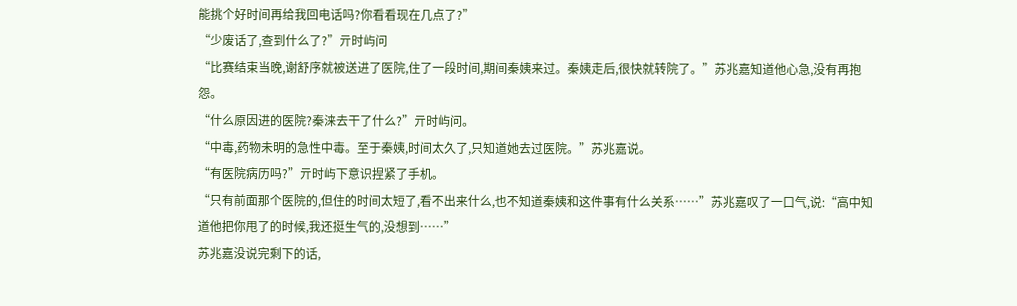能挑个好时间再给我回电话吗?你看看现在几点了?”
“少废话了,查到什么了?”亓时屿问
“比赛结束当晚,谢舒序就被送进了医院,住了一段时间,期间秦姨来过。秦姨走后,很快就转院了。”苏兆嘉知道他心急,没有再抱怨。
“什么原因进的医院?秦涞去干了什么?”亓时屿问。
“中毒,药物未明的急性中毒。至于秦姨,时间太久了,只知道她去过医院。”苏兆嘉说。
“有医院病历吗?”亓时屿下意识捏紧了手机。
“只有前面那个医院的,但住的时间太短了,看不出来什么,也不知道秦姨和这件事有什么关系……”苏兆嘉叹了一口气,说:“高中知道他把你甩了的时候,我还挺生气的,没想到……”
苏兆嘉没说完剩下的话,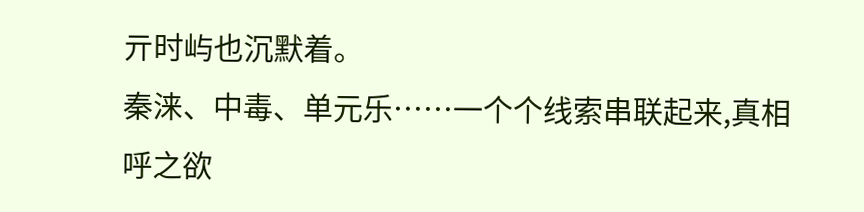亓时屿也沉默着。
秦涞、中毒、单元乐……一个个线索串联起来,真相呼之欲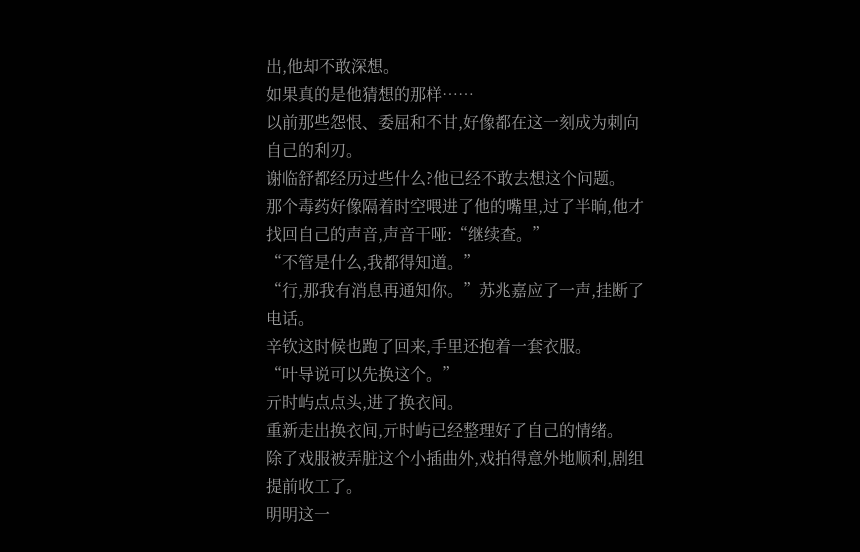出,他却不敢深想。
如果真的是他猜想的那样……
以前那些怨恨、委屈和不甘,好像都在这一刻成为刺向自己的利刃。
谢临舒都经历过些什么?他已经不敢去想这个问题。
那个毒药好像隔着时空喂进了他的嘴里,过了半晌,他才找回自己的声音,声音干哑:“继续查。”
“不管是什么,我都得知道。”
“行,那我有消息再通知你。”苏兆嘉应了一声,挂断了电话。
辛钦这时候也跑了回来,手里还抱着一套衣服。
“叶导说可以先换这个。”
亓时屿点点头,进了换衣间。
重新走出换衣间,亓时屿已经整理好了自己的情绪。
除了戏服被弄脏这个小插曲外,戏拍得意外地顺利,剧组提前收工了。
明明这一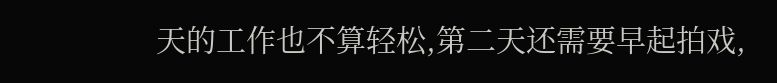天的工作也不算轻松,第二天还需要早起拍戏,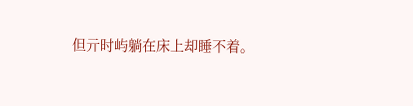但亓时屿躺在床上却睡不着。